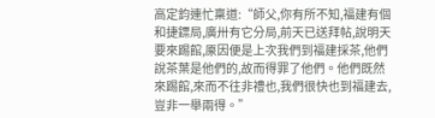高定鈞連忙稟道:“師父,你有所不知,福建有個和捷鏢局,廣卅有它分局,前天已送拜帖,說明天要來踢館,厡因便是上次我們到福建採茶,他們說茶葉是他們的,故而得罪了他們。他們既然來踢館,來而不往非禮也,我們很快也到福建去,豈非一舉兩得。”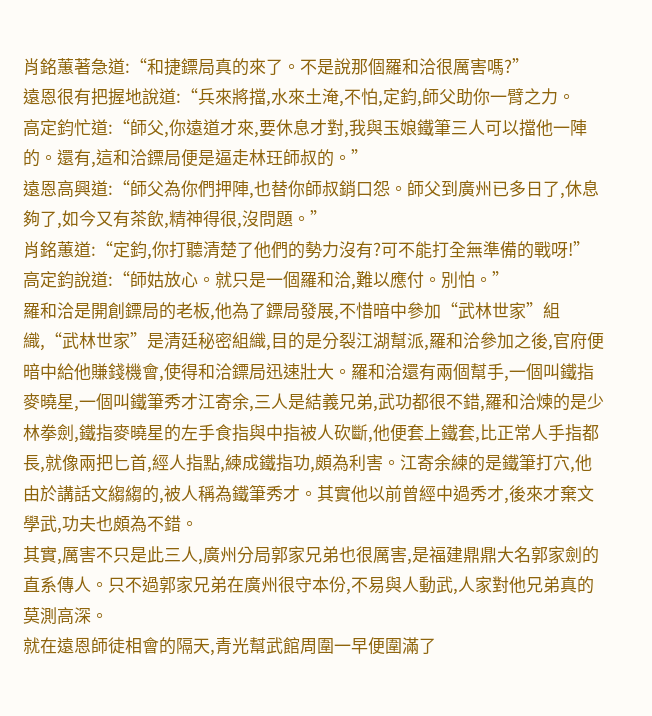肖銘蕙著急道:“和捷鏢局真的來了。不是說那個羅和洽很厲害嗎?”
遠恩很有把握地說道:“兵來將擋,水來土淹,不怕,定鈞,師父助你一臂之力。
高定鈞忙道:“師父,你遠道才來,要休息才對,我與玉娘鐵筆三人可以擋他一陣的。還有,這和洽鏢局便是逼走林玨師叔的。”
遠恩高興道:“師父為你們押陣,也替你師叔銷口怨。師父到廣州已多日了,休息夠了,如今又有茶飲,精神得很,沒問題。”
肖銘蕙道:“定鈞,你打聽清楚了他們的勢力沒有?可不能打全無準備的戰呀!”
高定鈞說道:“師姑放心。就只是一個羅和洽,難以應付。別怕。”
羅和洽是開創鏢局的老板,他為了鏢局發展,不惜暗中參加“武林世家”組織,“武林世家”是清廷秘密組織,目的是分裂江湖幫派,羅和洽參加之後,官府便暗中給他賺錢機會,使得和洽鏢局迅速壯大。羅和洽還有兩個幫手,一個叫鐵指麥曉星,一個叫鐵筆秀才江寄余,三人是結義兄弟,武功都很不錯,羅和洽煉的是少林拳劍,鐵指麥曉星的左手食指與中指被人砍斷,他便套上鐵套,比正常人手指都長,就像兩把匕首,經人指點,練成鐵指功,頗為利害。江寄余練的是鐵筆打穴,他由於講話文縐縐的,被人稱為鐵筆秀才。其實他以前曾經中過秀才,後來才棄文學武,功夫也頗為不錯。
其實,厲害不只是此三人,廣州分局郭家兄弟也很厲害,是福建鼎鼎大名郭家劍的直系傳人。只不過郭家兄弟在廣州很守本份,不易與人動武,人家對他兄弟真的莫測高深。
就在遠恩師徒相會的隔天,青光幫武館周圍一早便圍滿了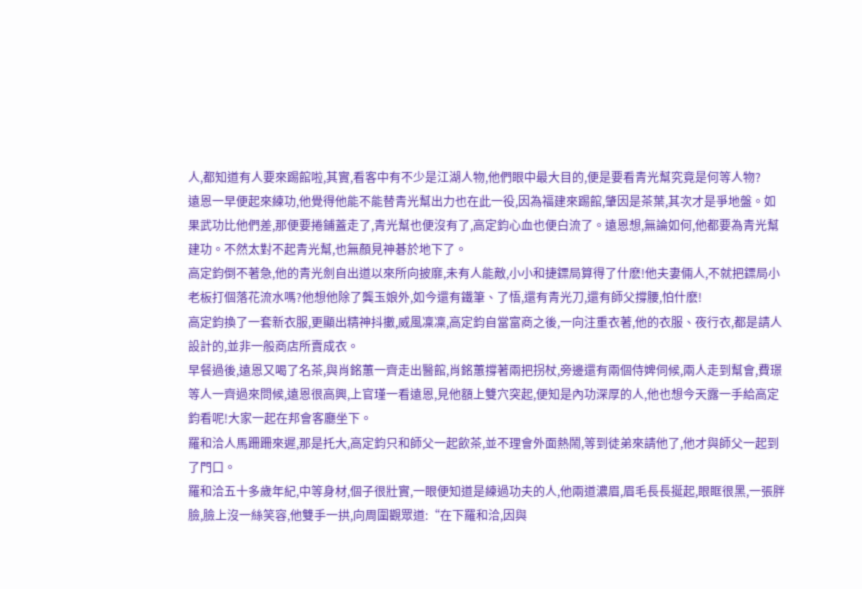人,都知道有人要來踢館啦,其實,看客中有不少是江湖人物,他們眼中最大目的,便是要看青光幫究竟是何等人物?
遠恩一早便起來練功,他覺得他能不能替青光幫出力也在此一役,因為福建來踢館,肇因是茶葉,其次才是爭地盤。如果武功比他們差,那便要捲鋪蓋走了,青光幫也便沒有了,高定鈞心血也便白流了。遠恩想,無論如何,他都要為青光幫建功。不然太對不起青光幫,也無顏見神碁於地下了。
高定鈞倒不著急,他的青光劍自出道以來所向披靡,未有人能敵,小小和捷鏢局算得了什麽!他夫妻倆人,不就把鏢局小老板打個落花流水嗎?他想他除了龔玉娘外,如今還有鐵筆、了悟,還有青光刀,還有師父撐腰,怕什麽!
高定鈞換了一套新衣服,更顯出精神抖擻,威風凜凜,高定鈞自當富商之後,一向注重衣著,他的衣服、夜行衣,都是請人設計的,並非一般商店所賣成衣。
早餐過後,遠恩又喝了名茶,與肖銘蕙一齊走出醫館,肖銘蕙撐著兩把拐杖,旁邊還有兩個侍婢伺候,兩人走到幫會,費璟等人一齊過來問候,遠恩很高興,上官瑾一看遠恩,見他額上雙穴突起,便知是內功深厚的人,他也想今天露一手給高定鈞看呢!大家一起在邦會客廳坐下。
羅和洽人馬跚跚來遲,那是托大,高定鈞只和師父一起飲茶,並不理會外面熱鬧,等到徒弟來請他了,他才與師父一起到了門口。
羅和洽五十多歲年紀,中等身材,個子很壯實,一眼便知道是練過功夫的人,他兩道濃眉,眉毛長長挻起,眼眶很黑,一張胖臉,臉上沒一絲笑容,他雙手一拱,向周圍觀眾道:“在下羅和洽,因與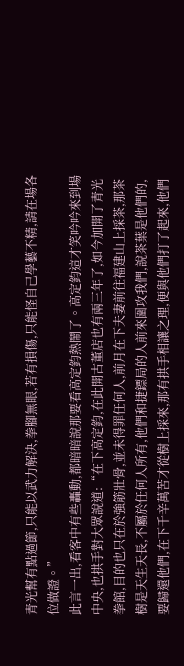青光幫有點過節,只能以武力解決,拳腳無眼,若有損傷,只能怪自己學藝不精,請在場各位做證。”
此言一出,看客中有些轟動,都暗暗說那要看高定鈞熱鬧了。高定鈞這才笑吟吟來到場中央,也拱手對大眾說道:“在下高定鈞,在此開古董店也有兩三年了,如今加開了青光拳館,目的也只在於強筋壯骨,並未得罪任何人,前月在下夫妻前往福建山上採茶,那茶樹是天生天長,不屬於任何人所有,他們和捷鏢局的人前來圍攻我們,說茶葉是他們的,要歸還他們,在下千辛萬苦才從樹上採來,那有拱手相讓之理,便與他們打了起來,他們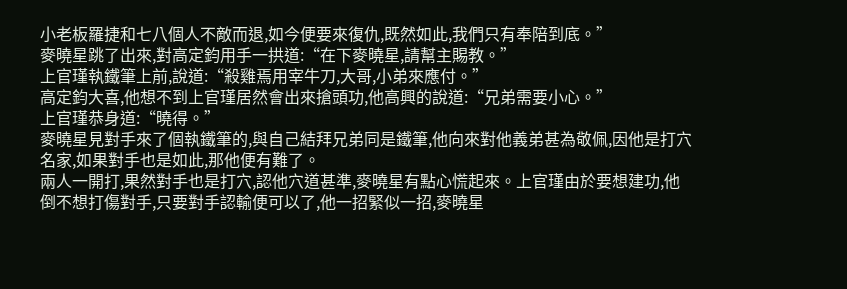小老板羅捷和七八個人不敵而退,如今便要來復仇,既然如此,我們只有奉陪到底。”
麥曉星跳了出來,對高定鈞用手一拱道:“在下麥曉星,請幫主賜教。”
上官瑾執鐵筆上前,說道:“殺雞焉用宰牛刀,大哥,小弟來應付。”
高定鈞大喜,他想不到上官瑾居然會出來搶頭功,他高興的說道:“兄弟需要小心。”
上官瑾恭身道:“曉得。”
麥曉星見對手來了個執鐵筆的,與自己結拜兄弟同是鐵筆,他向來對他義弟甚為敬佩,因他是打穴名家,如果對手也是如此,那他便有難了。
兩人一開打,果然對手也是打穴,認他穴道甚準,麥曉星有點心慌起來。上官瑾由於要想建功,他倒不想打傷對手,只要對手認輸便可以了,他一招緊似一招,麥曉星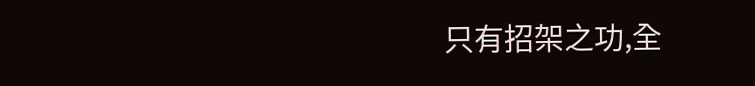只有招架之功,全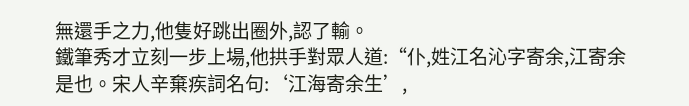無還手之力,他隻好跳出圈外,認了輸。
鐵筆秀才立刻一步上場,他拱手對眾人道:“仆,姓江名沁字寄余,江寄余是也。宋人辛棄疾詞名句:‘江海寄余生’,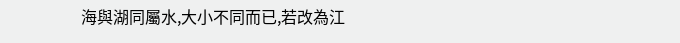海與湖同屬水,大小不同而已,若改為江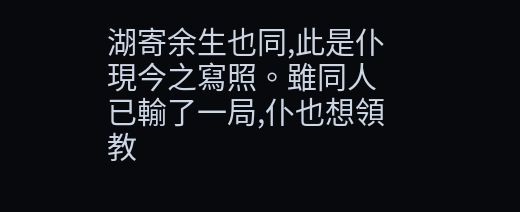湖寄余生也同,此是仆現今之寫照。雖同人已輸了一局,仆也想領教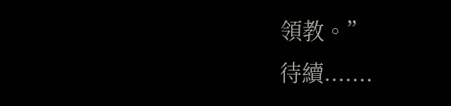領教。”
待續.......